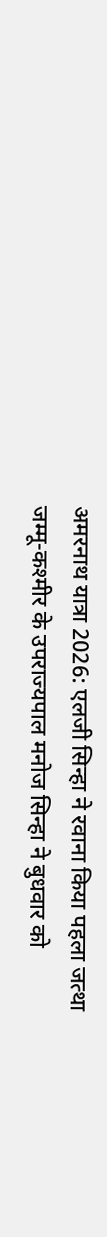अमरनाथ यात्रा 2026: एलजी सिन्हा ने रवाना किया पहला जत्था
जम्मू-कश्मीर के उपराज्यपाल मनोज सिन्हा ने बुधवार को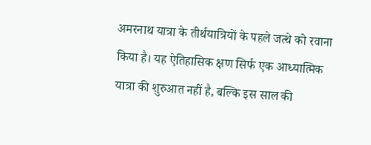अमरनाथ यात्रा के तीर्थयात्रियों के पहले जत्थे को रवाना किया है। यह ऐतिहासिक क्षण सिर्फ एक आध्यात्मिक यात्रा की शुरुआत नहीं है, बल्कि इस साल की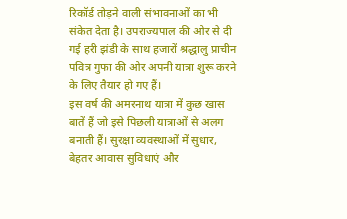रिकॉर्ड तोड़ने वाली संभावनाओं का भी संकेत देता है। उपराज्यपाल की ओर से दी गई हरी झंडी के साथ हजारों श्रद्धालु प्राचीन पवित्र गुफा की ओर अपनी यात्रा शुरू करने के लिए तैयार हो गए हैं।
इस वर्ष की अमरनाथ यात्रा में कुछ खास बातें हैं जो इसे पिछली यात्राओं से अलग बनाती हैं। सुरक्षा व्यवस्थाओं में सुधार, बेहतर आवास सुविधाएं और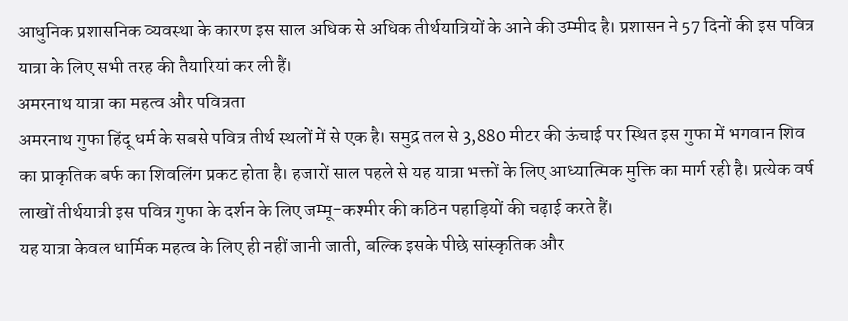आधुनिक प्रशासनिक व्यवस्था के कारण इस साल अधिक से अधिक तीर्थयात्रियों के आने की उम्मीद है। प्रशासन ने 57 दिनों की इस पवित्र यात्रा के लिए सभी तरह की तैयारियां कर ली हैं।
अमरनाथ यात्रा का महत्व और पवित्रता
अमरनाथ गुफा हिंदू धर्म के सबसे पवित्र तीर्थ स्थलों में से एक है। समुद्र तल से 3,880 मीटर की ऊंचाई पर स्थित इस गुफा में भगवान शिव का प्राकृतिक बर्फ का शिवलिंग प्रकट होता है। हजारों साल पहले से यह यात्रा भक्तों के लिए आध्यात्मिक मुक्ति का मार्ग रही है। प्रत्येक वर्ष लाखों तीर्थयात्री इस पवित्र गुफा के दर्शन के लिए जम्मू-कश्मीर की कठिन पहाड़ियों की चढ़ाई करते हैं।
यह यात्रा केवल धार्मिक महत्व के लिए ही नहीं जानी जाती, बल्कि इसके पीछे सांस्कृतिक और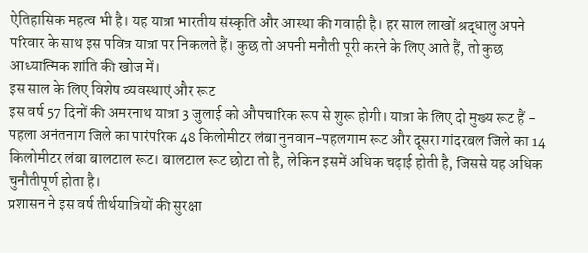ऐतिहासिक महत्व भी है। यह यात्रा भारतीय संस्कृति और आस्था की गवाही है। हर साल लाखों श्रद्धालु अपने परिवार के साथ इस पवित्र यात्रा पर निकलते हैं। कुछ तो अपनी मनौती पूरी करने के लिए आते हैं, तो कुछ आध्यात्मिक शांति की खोज में।
इस साल के लिए विशेष व्यवस्थाएं और रूट
इस वर्ष 57 दिनों की अमरनाथ यात्रा 3 जुलाई को औपचारिक रूप से शुरू होगी। यात्रा के लिए दो मुख्य रूट हैं - पहला अनंतनाग जिले का पारंपरिक 48 किलोमीटर लंबा नुनवान-पहलगाम रूट और दूसरा गांदरबल जिले का 14 किलोमीटर लंबा बालटाल रूट। बालटाल रूट छोटा तो है, लेकिन इसमें अधिक चढ़ाई होती है, जिससे यह अधिक चुनौतीपूर्ण होता है।
प्रशासन ने इस वर्ष तीर्थयात्रियों की सुरक्षा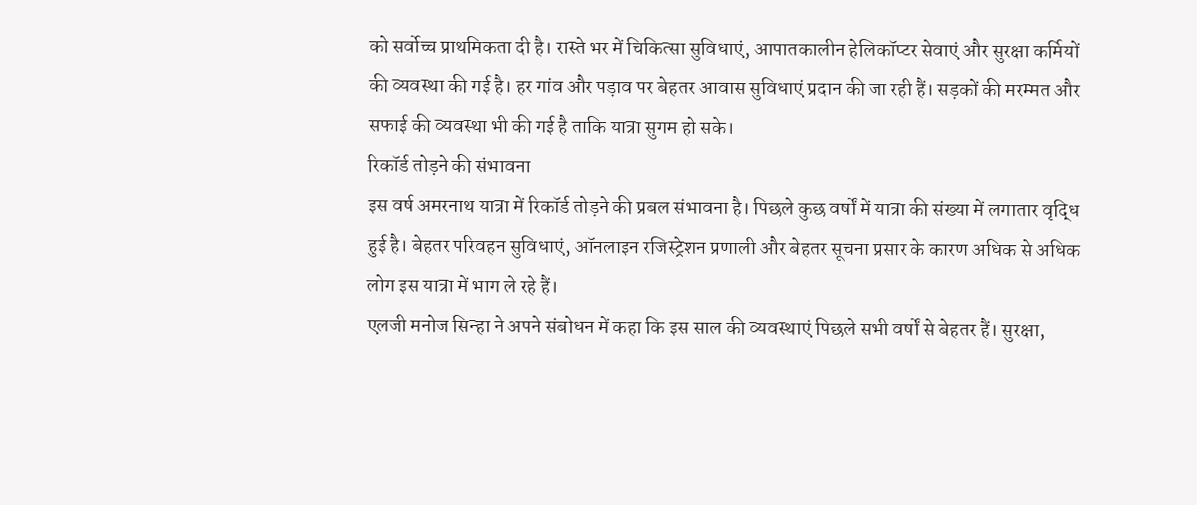को सर्वोच्च प्राथमिकता दी है। रास्ते भर में चिकित्सा सुविधाएं, आपातकालीन हेलिकॉप्टर सेवाएं और सुरक्षा कर्मियों की व्यवस्था की गई है। हर गांव और पड़ाव पर बेहतर आवास सुविधाएं प्रदान की जा रही हैं। सड़कों की मरम्मत और सफाई की व्यवस्था भी की गई है ताकि यात्रा सुगम हो सके।
रिकॉर्ड तोड़ने की संभावना
इस वर्ष अमरनाथ यात्रा में रिकॉर्ड तोड़ने की प्रबल संभावना है। पिछले कुछ वर्षों में यात्रा की संख्या में लगातार वृद्धि हुई है। बेहतर परिवहन सुविधाएं, ऑनलाइन रजिस्ट्रेशन प्रणाली और बेहतर सूचना प्रसार के कारण अधिक से अधिक लोग इस यात्रा में भाग ले रहे हैं।
एलजी मनोज सिन्हा ने अपने संबोधन में कहा कि इस साल की व्यवस्थाएं पिछले सभी वर्षों से बेहतर हैं। सुरक्षा,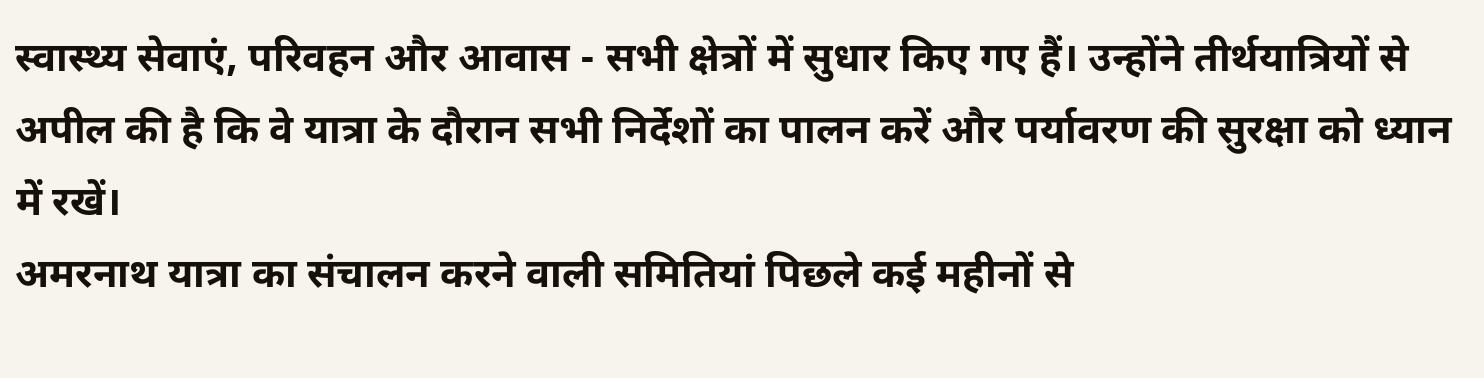स्वास्थ्य सेवाएं, परिवहन और आवास - सभी क्षेत्रों में सुधार किए गए हैं। उन्होंने तीर्थयात्रियों से अपील की है कि वे यात्रा के दौरान सभी निर्देशों का पालन करें और पर्यावरण की सुरक्षा को ध्यान में रखें।
अमरनाथ यात्रा का संचालन करने वाली समितियां पिछले कई महीनों से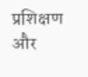प्रशिक्षण और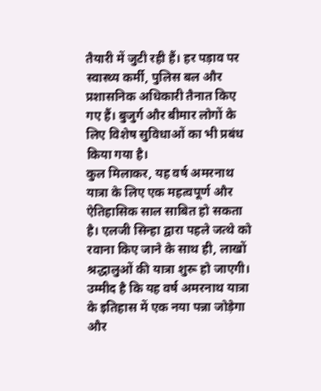तैयारी में जुटी रही हैं। हर पड़ाव पर स्वास्थ्य कर्मी, पुलिस बल और प्रशासनिक अधिकारी तैनात किए गए हैं। बुजुर्ग और बीमार लोगों के लिए विशेष सुविधाओं का भी प्रबंध किया गया है।
कुल मिलाकर, यह वर्ष अमरनाथ यात्रा के लिए एक महत्वपूर्ण और ऐतिहासिक साल साबित हो सकता है। एलजी सिन्हा द्वारा पहले जत्थे को रवाना किए जाने के साथ ही, लाखों श्रद्धालुओं की यात्रा शुरू हो जाएगी। उम्मीद है कि यह वर्ष अमरनाथ यात्रा के इतिहास में एक नया पन्ना जोड़ेगा और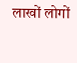लाखों लोगों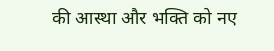की आस्था और भक्ति को नए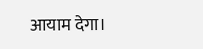आयाम देगा।